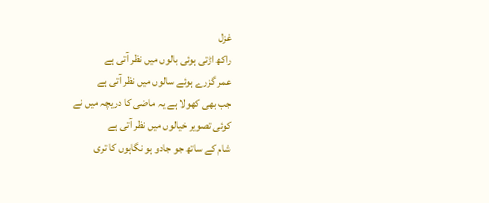غزل
راکھ اڑتی ہوئی بالوں میں نظر آتی ہے
عمر گزرے ہوئے سالوں میں نظر آتی ہے
جب بھی کھولا ہے یہ ماضی کا دریچہ میں نے
کوئی تصویر خیالوں میں نظر آتی ہے
شام کے ساتھ جو جادو ہو نگاہوں کا تری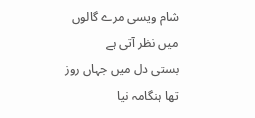شام ویسی مرے گالوں میں نظر آتی ہے
بستی دل میں جہاں روز تھا ہنگامہ نیا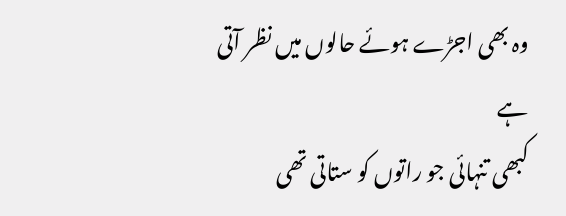وہ بھی اجڑے ہوئے حالوں میں نظر آتی ہے
کبھی تنہائی جو راتوں کو ستاتی تھی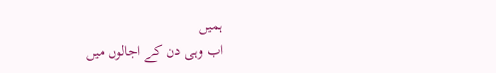ہمیں
اب وہی دن کے اجالوں میں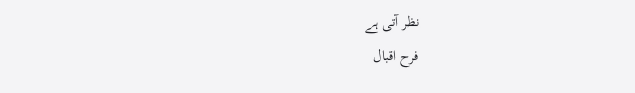نظر آتی ہے
فرح اقبال